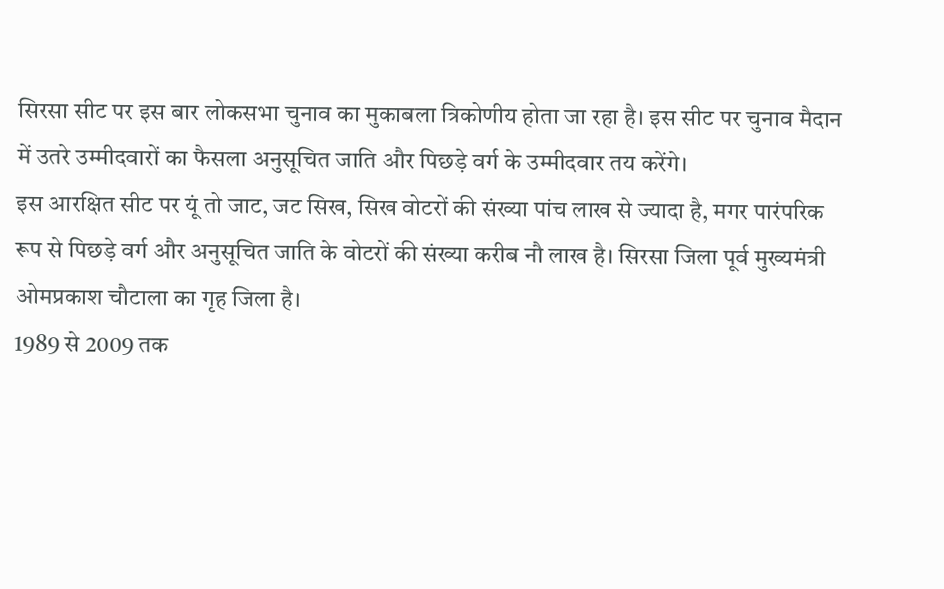सिरसा सीट पर इस बार लोकसभा चुनाव का मुकाबला त्रिकोणीय होता जा रहा है। इस सीट पर चुनाव मैदान में उतरे उम्मीदवारों का फैसला अनुसूचित जाति और पिछड़े वर्ग के उम्मीदवार तय करेंगे।
इस आरक्षित सीट पर यूं तो जाट, जट सिख, सिख वोटरों की संख्या पांच लाख से ज्यादा है, मगर पारंपरिक रूप से पिछड़े वर्ग और अनुसूचित जाति के वोटरों की संख्या करीब नौ लाख है। सिरसा जिला पूर्व मुख्यमंत्री ओमप्रकाश चौटाला का गृह जिला है।
1989 से 2009 तक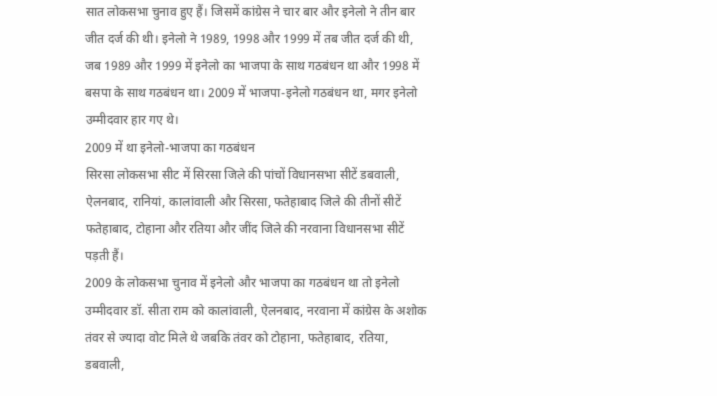सात लोकसभा चुनाव हुए हैं। जिसमें कांग्रेस ने चार बार और इनेलो ने तीन बार जीत दर्ज की थी। इनेलो ने 1989, 1998 और 1999 में तब जीत दर्ज की थी, जब 1989 और 1999 में इनेलो का भाजपा के साथ गठबंधन था और 1998 में बसपा के साथ गठबंधन था। 2009 में भाजपा-इनेलो गठबंधन था, मगर इनेलो उम्मीदवार हार गए थे।
2009 में था इनेलो-भाजपा का गठबंधन
सिरसा लोकसभा सीट में सिरसा जिले की पांचों विधानसभा सीटें डबवाली, ऐलनबाद, रानियां, कालांवाली और सिरसा, फतेहाबाद जिले की तीनों सीटें फतेहाबाद, टोहाना और रतिया और जींद जिले की नरवाना विधानसभा सीटें पड़ती हैं।
2009 के लोकसभा चुनाव में इनेलो और भाजपा का गठबंधन था तो इनेलो उम्मीदवार डॉ. सीता राम को कालांवाली, ऐलनबाद, नरवाना में कांग्रेस के अशोक तंवर से ज्यादा वोट मिले थे जबकि तंवर को टोहाना, फतेहाबाद, रतिया, डबवाली,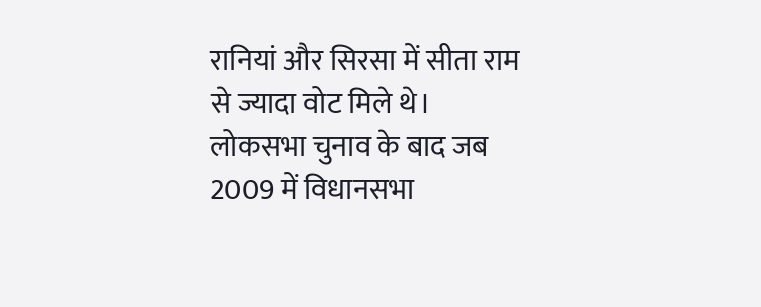रानियां और सिरसा में सीता राम से ज्यादा वोट मिले थे।
लोकसभा चुनाव के बाद जब 2009 में विधानसभा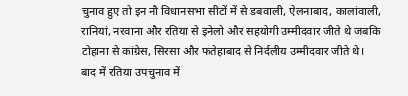चुनाव हुए तो इन नौ विधानसभा सीटों में से डबवाली, ऐलनाबाद, कालांवाली, रानियां, नरवाना और रतिया से इनेलो और सहयोगी उम्मीदवार जीते थे जबकि टोहाना से कांग्रेस, सिरसा और फतेहाबाद से निर्दलीय उम्मीदवार जीते थे। बाद में रतिया उपचुनाव में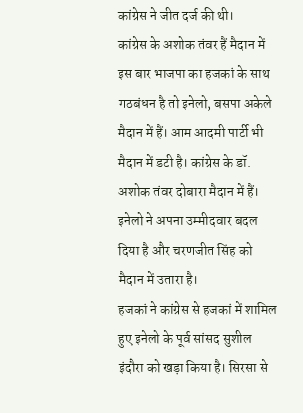कांग्रेस ने जीत दर्ज की थी।
कांग्रेस के अशोक तंवर हैं मैदान में
इस बार भाजपा का हजकां के साथ गठबंधन है तो इनेलो, बसपा अकेले मैदान में हैं। आम आदमी पार्टी भी मैदान में डटी है। कांग्रेस के डॉ. अशोक तंवर दोबारा मैदान में हैं। इनेलो ने अपना उम्मीदवार बदल दिया है और चरणजीत सिंह को मैदान में उतारा है।
हजकां ने कांग्रेस से हजकां में शामिल हुए इनेलो के पूर्व सांसद सुशील इंदौरा को खड़ा किया है। सिरसा से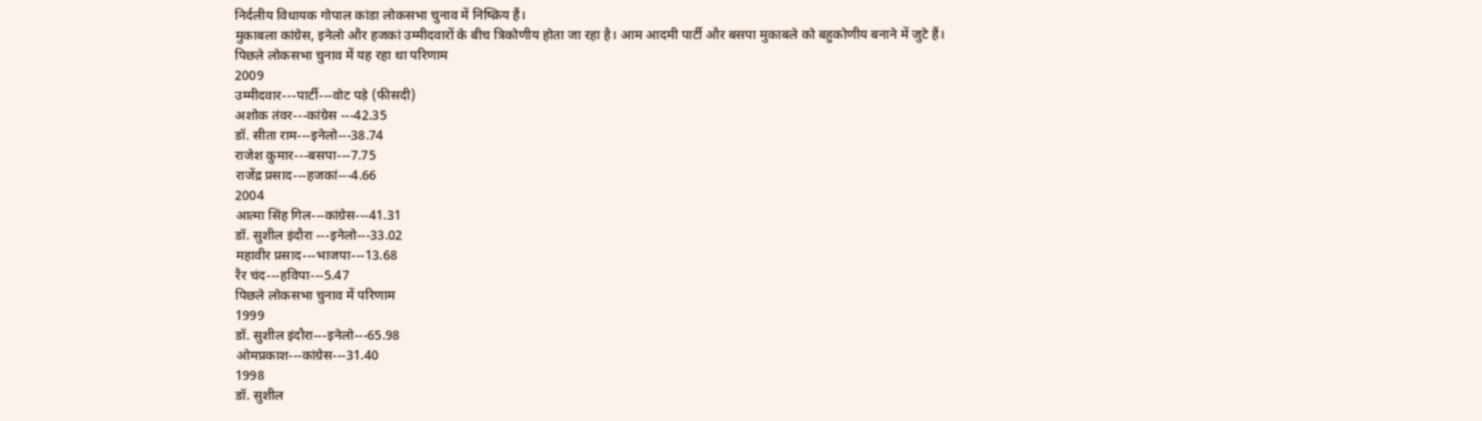निर्दलीय विधायक गोपाल कांडा लोकसभा चुनाव में निष्क्रिय हैं।
मुकाबला कांग्रेस, इनेलो और हजकां उम्मीदवारों के बीच त्रिकोणीय होता जा रहा है। आम आदमी पार्टी और बसपा मुकाबले को बहुकोणीय बनाने में जुटे हैं।
पिछले लोकसभा चुनाव में यह रहा था परिणाम
2009
उम्मीदवार---पार्टी---वोट पड़े (फीसदी)
अशोक तंवर---कांग्रेस ---42.35
डॉ. सीता राम---इनेलो---38.74
राजेश कुमार---बसपा---7.75
राजेंद्र प्रसाद---हजकां---4.66
2004
आत्मा सिंह गिल---कांग्रेस---41.31
डॉ. सुशील इंदौरा ---इनेलो---33.02
महावीर प्रसाद---भाजपा---13.68
रैर चंद---हविपा---5.47
पिछले लोकसभा चुनाव में परिणाम
1999
डॉ. सुशील इंदौरा---इनेलो---65.98
ओमप्रकाश---कांग्रेस---31.40
1998
डॉ. सुशील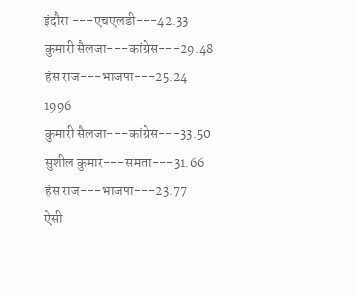इंदौरा ---एचएलडी---42.33
कुमारी सैलजा---कांग्रेस---29.48
हंस राज---भाजपा---25.24
1996
कुमारी सैलजा---कांग्रेस---33.50
सुशील कुमार---समता---31.66
हंस राज---भाजपा---23.77
ऐसी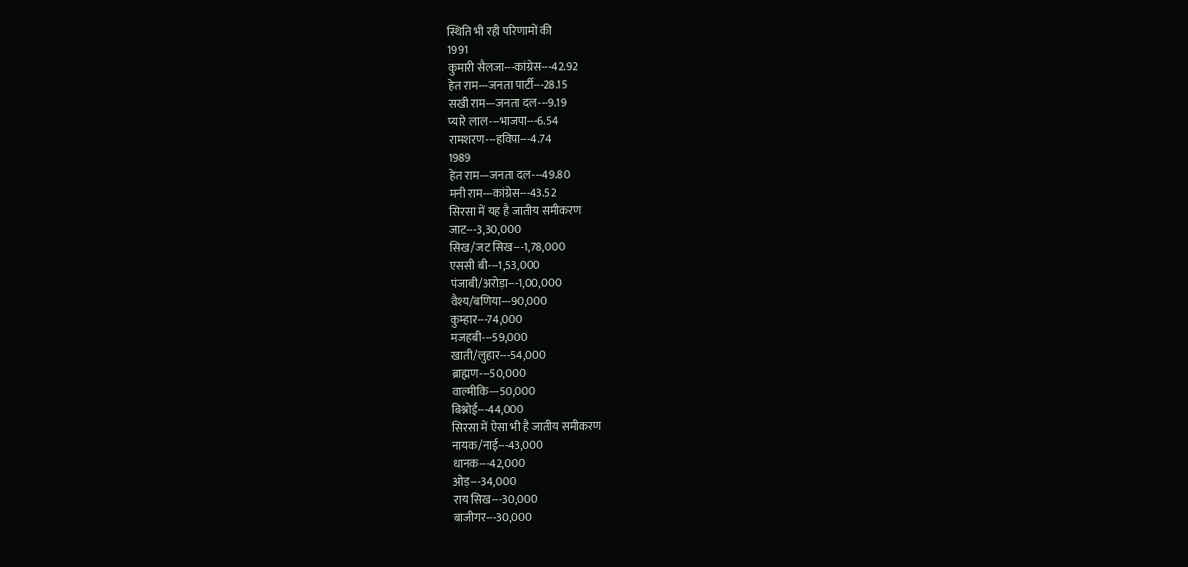स्थिति भी रही परिणामों की
1991
कुमारी सैलजा---कांग्रेस---42.92
हेत राम---जनता पार्टी---28.15
सखी राम---जनता दल---9.19
प्यारे लाल---भाजपा---6.54
रामशरण---हविपा---4.74
1989
हेत राम---जनता दल---49.80
मनी राम---कांग्रेस---43.52
सिरसा में यह है जातीय समीकरण
जाट---3,30,000
सिख/जट सिख---1,78,000
एससी बी---1,53,000
पंजाबी/अरोड़ा---1,00,000
वैश्य/बणिया---90,000
कुम्हार---74,000
मजहबी---59,000
खाती/लुहार---54,000
ब्राह्मण---50,000
वाल्मीकि---50,000
बिश्नोई---44,000
सिरसा में ऐसा भी है जातीय समीकरण
नायक/नाई---43,000
धानक---42,000
ओड़---34,000
राय सिख---30,000
बाजीगर---30,000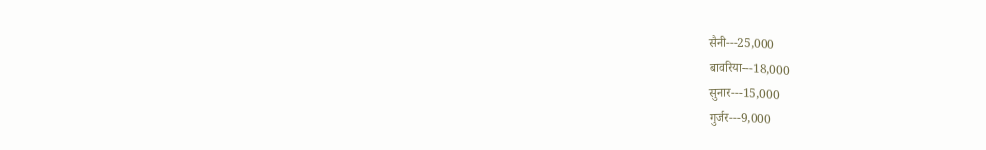सैनी---25,000
बावरिया---18,000
सुनार---15,000
गुर्जर---9,000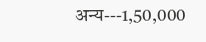अन्य---1,50,000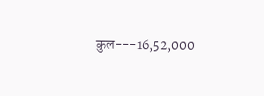कुल---16,52,000